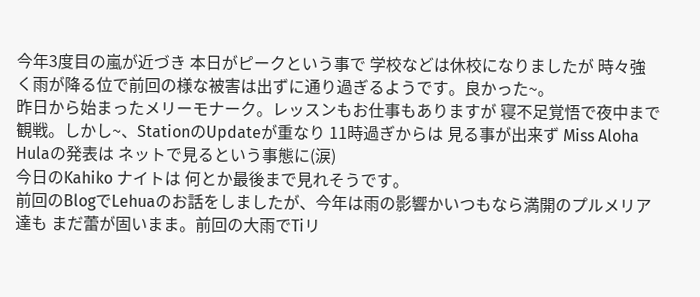今年3度目の嵐が近づき 本日がピークという事で 学校などは休校になりましたが 時々強く雨が降る位で前回の様な被害は出ずに通り過ぎるようです。良かった~。
昨日から始まったメリーモナーク。レッスンもお仕事もありますが 寝不足覚悟で夜中まで観戦。しかし~、StationのUpdateが重なり 11時過ぎからは 見る事が出来ず Miss Aloha Hulaの発表は ネットで見るという事態に(涙)
今日のKahiko ナイトは 何とか最後まで見れそうです。
前回のBlogでLehuaのお話をしましたが、今年は雨の影響かいつもなら満開のプルメリア達も まだ蕾が固いまま。前回の大雨でTiリ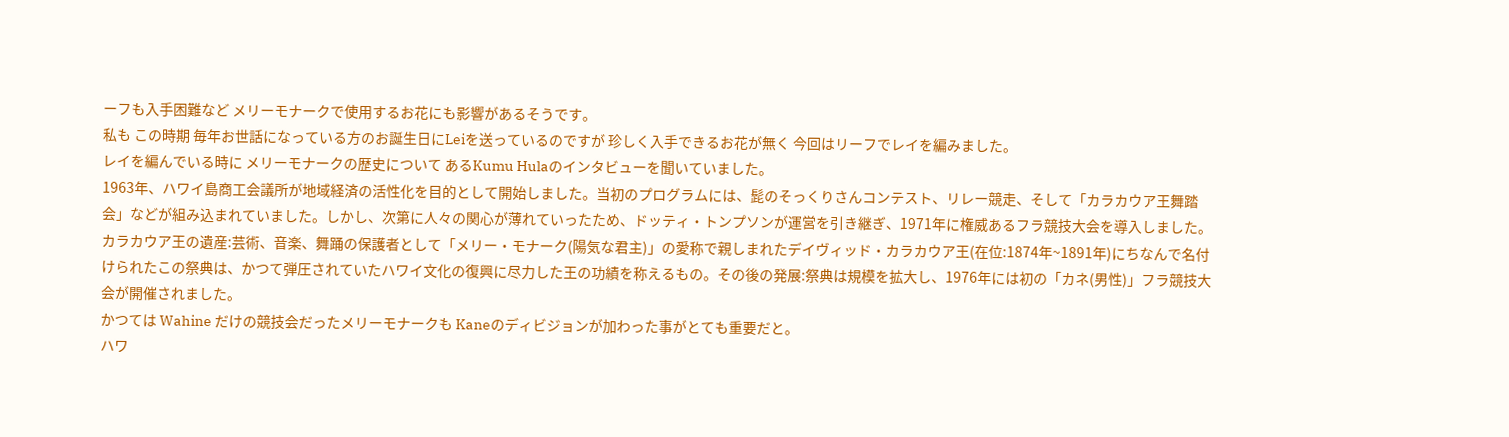ーフも入手困難など メリーモナークで使用するお花にも影響があるそうです。
私も この時期 毎年お世話になっている方のお誕生日にLeiを送っているのですが 珍しく入手できるお花が無く 今回はリーフでレイを編みました。
レイを編んでいる時に メリーモナークの歴史について あるKumu Hulaのインタビューを聞いていました。
1963年、ハワイ島商工会議所が地域経済の活性化を目的として開始しました。当初のプログラムには、髭のそっくりさんコンテスト、リレー競走、そして「カラカウア王舞踏会」などが組み込まれていました。しかし、次第に人々の関心が薄れていったため、ドッティ・トンプソンが運営を引き継ぎ、1971年に権威あるフラ競技大会を導入しました。カラカウア王の遺産:芸術、音楽、舞踊の保護者として「メリー・モナーク(陽気な君主)」の愛称で親しまれたデイヴィッド・カラカウア王(在位:1874年~1891年)にちなんで名付けられたこの祭典は、かつて弾圧されていたハワイ文化の復興に尽力した王の功績を称えるもの。その後の発展:祭典は規模を拡大し、1976年には初の「カネ(男性)」フラ競技大会が開催されました。
かつては Wahine だけの競技会だったメリーモナークも Kaneのディビジョンが加わった事がとても重要だと。
ハワ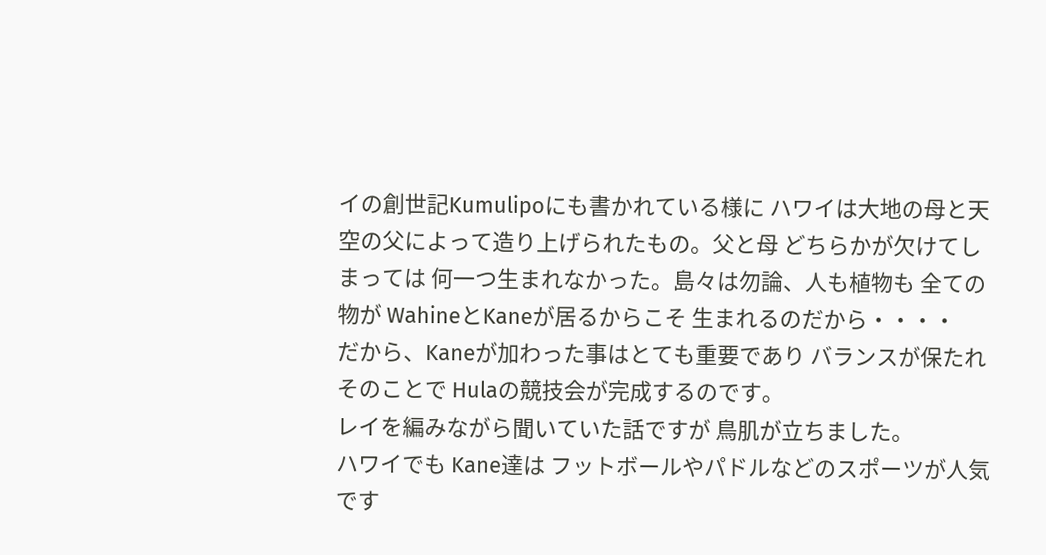イの創世記Kumulipoにも書かれている様に ハワイは大地の母と天空の父によって造り上げられたもの。父と母 どちらかが欠けてしまっては 何一つ生まれなかった。島々は勿論、人も植物も 全ての物が WahineとKaneが居るからこそ 生まれるのだから・・・・
だから、Kaneが加わった事はとても重要であり バランスが保たれ そのことで Hulaの競技会が完成するのです。
レイを編みながら聞いていた話ですが 鳥肌が立ちました。
ハワイでも Kane達は フットボールやパドルなどのスポーツが人気です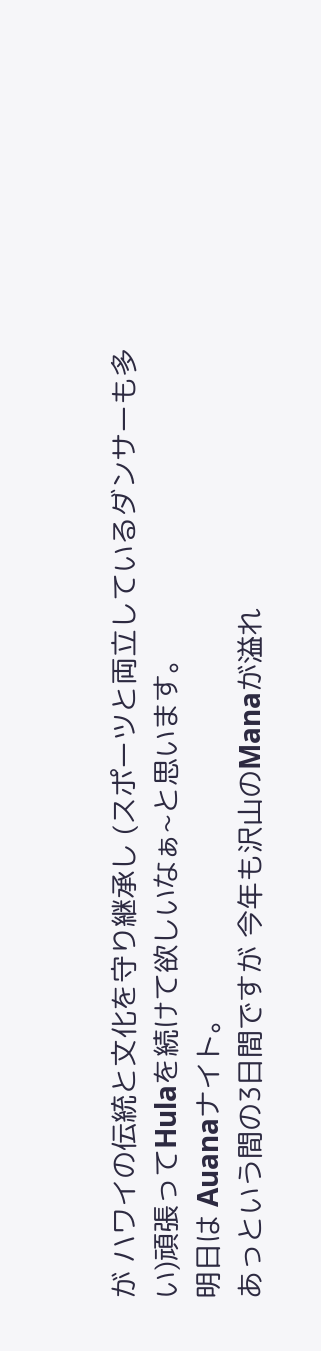が ハワイの伝統と文化を守り継承し (スポーツと両立しているダンサーも多い)頑張ってHulaを続けて欲しいなぁ~と思います。
明日は Auanaナイト。
あっという間の3日間ですが 今年も沢山のManaが溢れ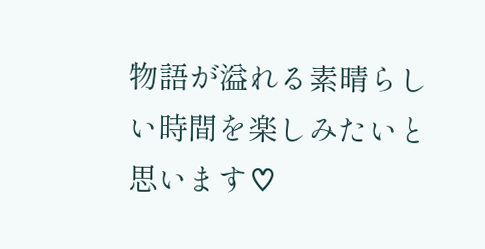物語が溢れる素晴らしい時間を楽しみたいと思います♡